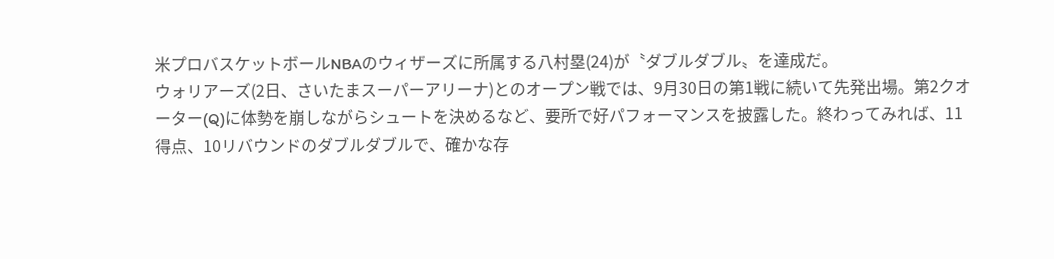米プロバスケットボールNBAのウィザーズに所属する八村塁(24)が〝ダブルダブル〟を達成だ。
ウォリアーズ(2日、さいたまスーパーアリーナ)とのオープン戦では、9月30日の第1戦に続いて先発出場。第2クオーター(Q)に体勢を崩しながらシュートを決めるなど、要所で好パフォーマンスを披露した。終わってみれば、11得点、10リバウンドのダブルダブルで、確かな存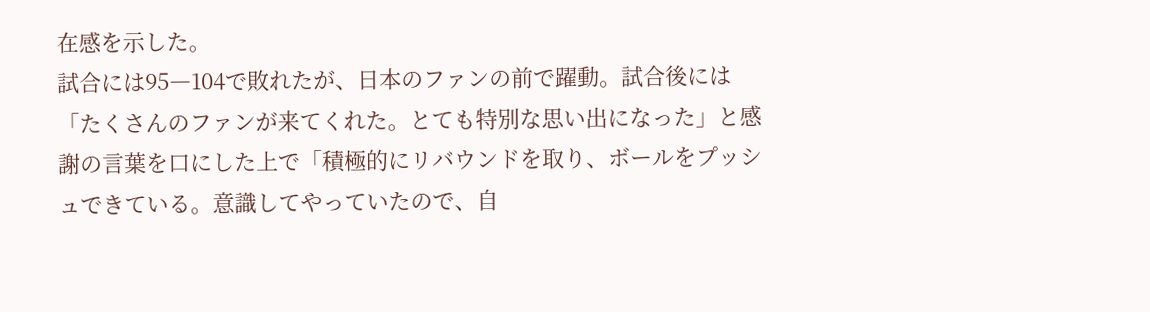在感を示した。
試合には95―104で敗れたが、日本のファンの前で躍動。試合後には「たくさんのファンが来てくれた。とても特別な思い出になった」と感謝の言葉を口にした上で「積極的にリバウンドを取り、ボールをプッシュできている。意識してやっていたので、自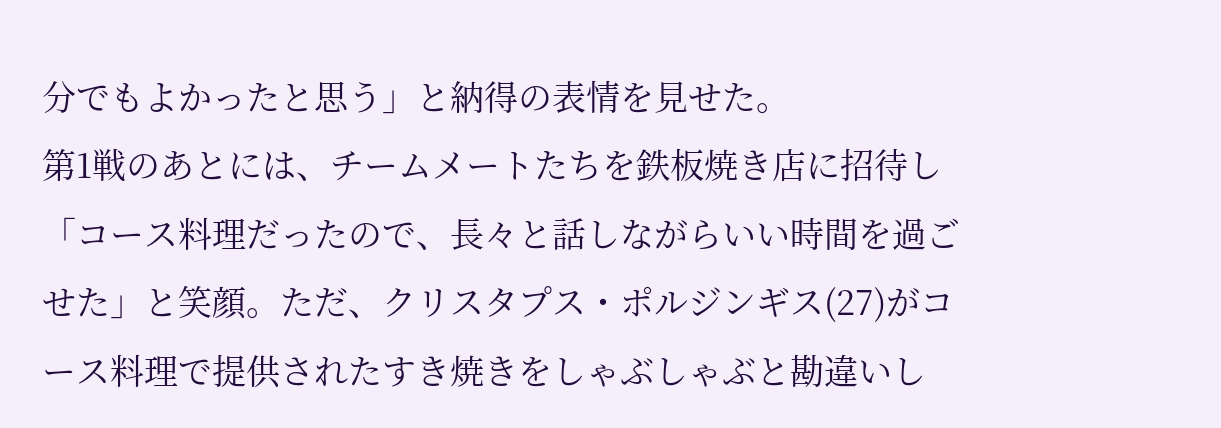分でもよかったと思う」と納得の表情を見せた。
第1戦のあとには、チームメートたちを鉄板焼き店に招待し「コース料理だったので、長々と話しながらいい時間を過ごせた」と笑顔。ただ、クリスタプス・ポルジンギス(27)がコース料理で提供されたすき焼きをしゃぶしゃぶと勘違いし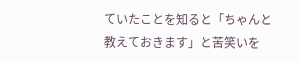ていたことを知ると「ちゃんと教えておきます」と苦笑いを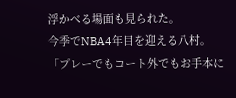浮かべる場面も見られた。
今季でNBA4年目を迎える八村。「プレーでもコート外でもお手本に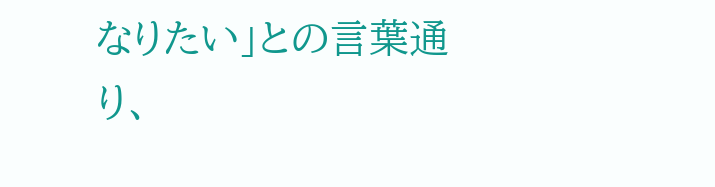なりたい」との言葉通り、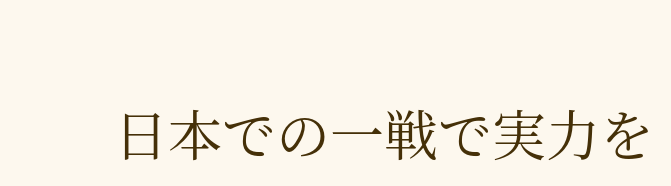日本での一戦で実力を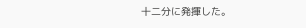十二分に発揮した。